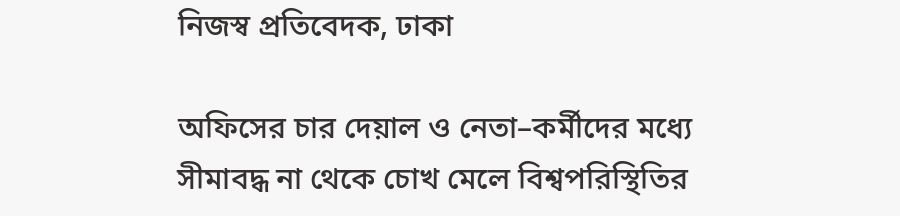নিজস্ব প্রতিবেদক, ঢাকা

অফিসের চার দেয়াল ও নেতা–কর্মীদের মধ্যে সীমাবদ্ধ না থেকে চোখ মেলে বিশ্বপরিস্থিতির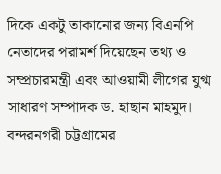দিকে একটু তাকানোর জন্য বিএনপি নেতাদের পরামর্শ দিয়েছেন তথ্য ও সম্প্রচারমন্ত্রী এবং আওয়ামী লীগের যুগ্ম সাধারণ সম্পাদক ড. হাছান মাহমুদ।
বন্দরনগরী চট্টগ্রামের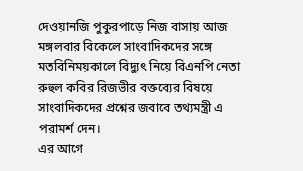দেওয়ানজি পুকুরপাড়ে নিজ বাসায় আজ মঙ্গলবার বিকেলে সাংবাদিকদের সঙ্গে মতবিনিময়কালে বিদ্যুৎ নিয়ে বিএনপি নেতা রুহুল কবির রিজভীর বক্তব্যের বিষয়ে সাংবাদিকদের প্রশ্নের জবাবে তথ্যমন্ত্রী এ পরামর্শ দেন।
এর আগে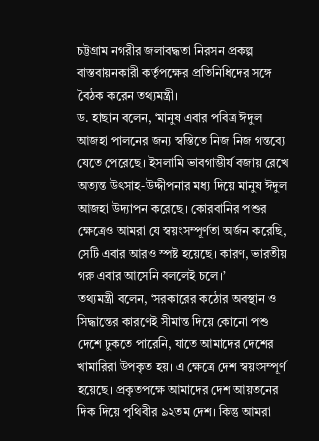চট্টগ্রাম নগরীর জলাবদ্ধতা নিরসন প্রকল্প বাস্তবায়নকারী কর্তৃপক্ষের প্রতিনিধিদের সঙ্গে বৈঠক করেন তথ্যমন্ত্রী।
ড. হাছান বলেন, ‘মানুষ এবার পবিত্র ঈদুল আজহা পালনের জন্য স্বস্তিতে নিজ নিজ গন্তব্যে যেতে পেরেছে। ইসলামি ভাবগাম্ভীর্য বজায় রেখে অত্যন্ত উৎসাহ-উদ্দীপনার মধ্য দিয়ে মানুষ ঈদুল আজহা উদ্যাপন করেছে। কোরবানির পশুর ক্ষেত্রেও আমরা যে স্বয়ংসম্পূর্ণতা অর্জন করেছি, সেটি এবার আরও স্পষ্ট হয়েছে। কারণ, ভারতীয় গরু এবার আসেনি বললেই চলে।’
তথ্যমন্ত্রী বলেন, ‘সরকারের কঠোর অবস্থান ও সিদ্ধান্তের কারণেই সীমান্ত দিয়ে কোনো পশু দেশে ঢুকতে পারেনি, যাতে আমাদের দেশের খামারিরা উপকৃত হয়। এ ক্ষেত্রে দেশ স্বয়ংসম্পূর্ণ হয়েছে। প্রকৃতপক্ষে আমাদের দেশ আয়তনের দিক দিয়ে পৃথিবীর ৯২তম দেশ। কিন্তু আমরা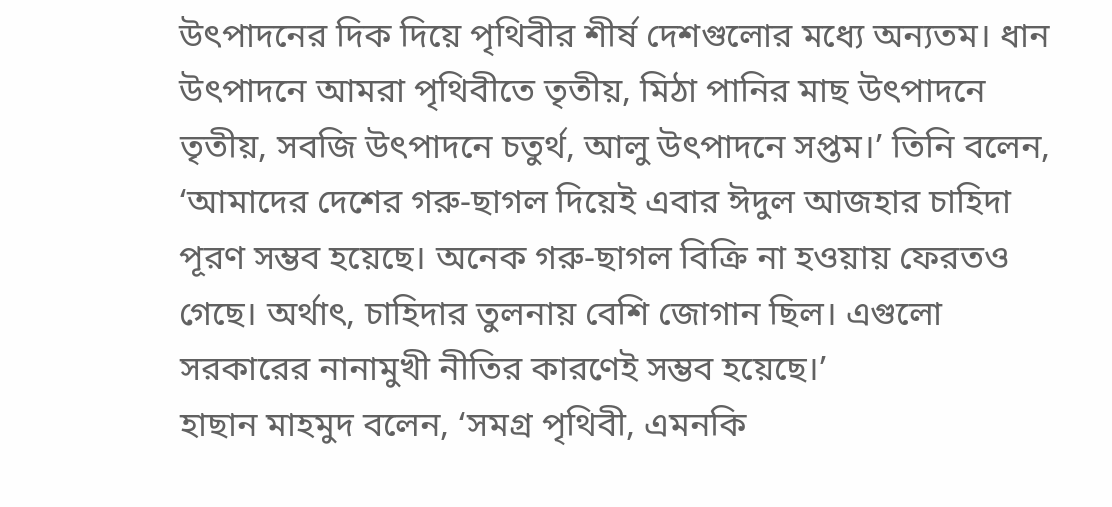উৎপাদনের দিক দিয়ে পৃথিবীর শীর্ষ দেশগুলোর মধ্যে অন্যতম। ধান উৎপাদনে আমরা পৃথিবীতে তৃতীয়, মিঠা পানির মাছ উৎপাদনে তৃতীয়, সবজি উৎপাদনে চতুর্থ, আলু উৎপাদনে সপ্তম।’ তিনি বলেন, ‘আমাদের দেশের গরু-ছাগল দিয়েই এবার ঈদুল আজহার চাহিদা পূরণ সম্ভব হয়েছে। অনেক গরু-ছাগল বিক্রি না হওয়ায় ফেরতও গেছে। অর্থাৎ, চাহিদার তুলনায় বেশি জোগান ছিল। এগুলো সরকারের নানামুখী নীতির কারণেই সম্ভব হয়েছে।’
হাছান মাহমুদ বলেন, ‘সমগ্র পৃথিবী, এমনকি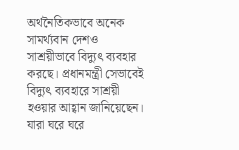অর্থনৈতিকভাবে অনেক সামর্থ্যবান দেশও সাশ্রয়ীভাবে বিদ্যুৎ ব্যবহার করছে। প্রধানমন্ত্রী সেভাবেই বিদ্যুৎ ব্যবহারে সাশ্রয়ী হওয়ার আহ্বান জানিয়েছেন। যারা ঘরে ঘরে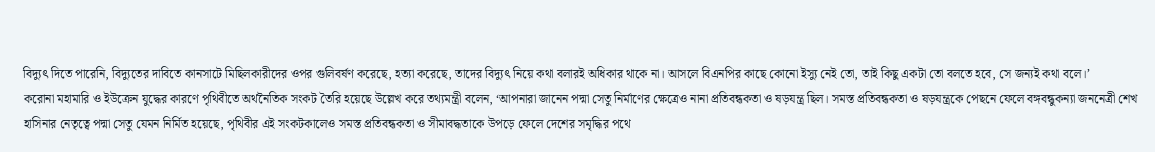বিদ্যুৎ দিতে পারেনি, বিদ্যুতের দাবিতে কানসাটে মিছিলকারীদের ওপর গুলিবর্ষণ করেছে, হত্যা করেছে, তাদের বিদ্যুৎ নিয়ে কথা বলারই অধিকার থাকে না। আসলে বিএনপির কাছে কোনো ইস্যু নেই তো, তাই কিছু একটা তো বলতে হবে, সে জন্যই কথা বলে।’
করোনা মহামারি ও ইউক্রেন যুদ্ধের কারণে পৃথিবীতে অর্থনৈতিক সংকট তৈরি হয়েছে উল্লেখ করে তথ্যমন্ত্রী বলেন, ‘আপনারা জানেন পদ্মা সেতু নির্মাণের ক্ষেত্রেও নানা প্রতিবন্ধকতা ও ষড়যন্ত্র ছিল। সমস্ত প্রতিবন্ধকতা ও ষড়যন্ত্রকে পেছনে ফেলে বঙ্গবন্ধুকন্যা জননেত্রী শেখ হাসিনার নেতৃত্বে পদ্মা সেতু যেমন নির্মিত হয়েছে, পৃথিবীর এই সংকটকালেও সমস্ত প্রতিবন্ধকতা ও সীমাবদ্ধতাকে উপড়ে ফেলে দেশের সমৃদ্ধির পথে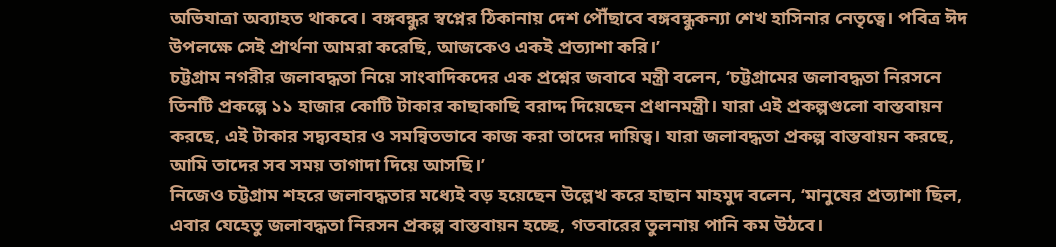অভিযাত্রা অব্যাহত থাকবে। বঙ্গবন্ধুর স্বপ্নের ঠিকানায় দেশ পৌঁছাবে বঙ্গবন্ধুকন্যা শেখ হাসিনার নেতৃত্বে। পবিত্র ঈদ উপলক্ষে সেই প্রার্থনা আমরা করেছি, আজকেও একই প্রত্যাশা করি।’
চট্টগ্রাম নগরীর জলাবদ্ধতা নিয়ে সাংবাদিকদের এক প্রশ্নের জবাবে মন্ত্রী বলেন, ‘চট্টগ্রামের জলাবদ্ধতা নিরসনে তিনটি প্রকল্পে ১১ হাজার কোটি টাকার কাছাকাছি বরাদ্দ দিয়েছেন প্রধানমন্ত্রী। যারা এই প্রকল্পগুলো বাস্তবায়ন করছে, এই টাকার সদ্ব্যবহার ও সমন্বিতভাবে কাজ করা তাদের দায়িত্ব। যারা জলাবদ্ধতা প্রকল্প বাস্তবায়ন করছে, আমি তাদের সব সময় তাগাদা দিয়ে আসছি।’
নিজেও চট্টগ্রাম শহরে জলাবদ্ধতার মধ্যেই বড় হয়েছেন উল্লেখ করে হাছান মাহমুদ বলেন, ‘মানুষের প্রত্যাশা ছিল, এবার যেহেতু জলাবদ্ধতা নিরসন প্রকল্প বাস্তবায়ন হচ্ছে, গতবারের তুলনায় পানি কম উঠবে।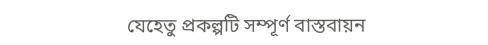যেহেতু প্রকল্পটি সম্পূর্ণ বাস্তবায়ন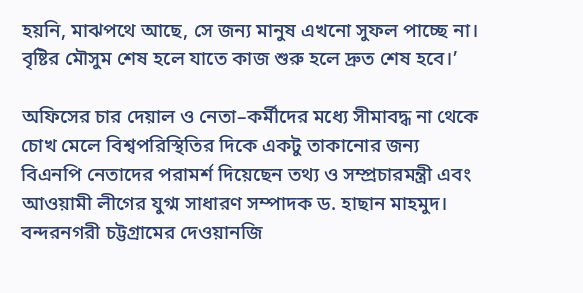হয়নি, মাঝপথে আছে, সে জন্য মানুষ এখনো সুফল পাচ্ছে না। বৃষ্টির মৌসুম শেষ হলে যাতে কাজ শুরু হলে দ্রুত শেষ হবে।’

অফিসের চার দেয়াল ও নেতা–কর্মীদের মধ্যে সীমাবদ্ধ না থেকে চোখ মেলে বিশ্বপরিস্থিতির দিকে একটু তাকানোর জন্য বিএনপি নেতাদের পরামর্শ দিয়েছেন তথ্য ও সম্প্রচারমন্ত্রী এবং আওয়ামী লীগের যুগ্ম সাধারণ সম্পাদক ড. হাছান মাহমুদ।
বন্দরনগরী চট্টগ্রামের দেওয়ানজি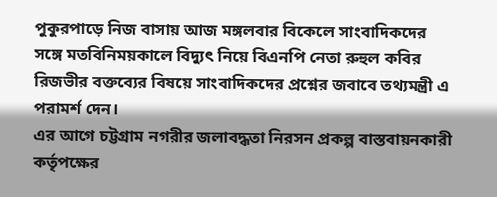পুকুরপাড়ে নিজ বাসায় আজ মঙ্গলবার বিকেলে সাংবাদিকদের সঙ্গে মতবিনিময়কালে বিদ্যুৎ নিয়ে বিএনপি নেতা রুহুল কবির রিজভীর বক্তব্যের বিষয়ে সাংবাদিকদের প্রশ্নের জবাবে তথ্যমন্ত্রী এ পরামর্শ দেন।
এর আগে চট্টগ্রাম নগরীর জলাবদ্ধতা নিরসন প্রকল্প বাস্তবায়নকারী কর্তৃপক্ষের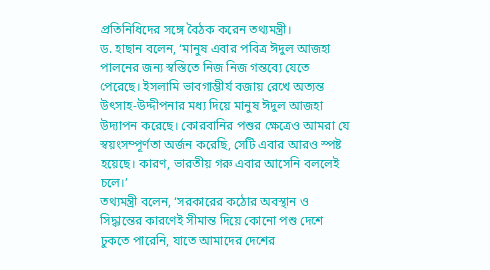প্রতিনিধিদের সঙ্গে বৈঠক করেন তথ্যমন্ত্রী।
ড. হাছান বলেন, ‘মানুষ এবার পবিত্র ঈদুল আজহা পালনের জন্য স্বস্তিতে নিজ নিজ গন্তব্যে যেতে পেরেছে। ইসলামি ভাবগাম্ভীর্য বজায় রেখে অত্যন্ত উৎসাহ-উদ্দীপনার মধ্য দিয়ে মানুষ ঈদুল আজহা উদ্যাপন করেছে। কোরবানির পশুর ক্ষেত্রেও আমরা যে স্বয়ংসম্পূর্ণতা অর্জন করেছি, সেটি এবার আরও স্পষ্ট হয়েছে। কারণ, ভারতীয় গরু এবার আসেনি বললেই চলে।’
তথ্যমন্ত্রী বলেন, ‘সরকারের কঠোর অবস্থান ও সিদ্ধান্তের কারণেই সীমান্ত দিয়ে কোনো পশু দেশে ঢুকতে পারেনি, যাতে আমাদের দেশের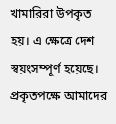খামারিরা উপকৃত হয়। এ ক্ষেত্রে দেশ স্বয়ংসম্পূর্ণ হয়েছে। প্রকৃতপক্ষে আমাদের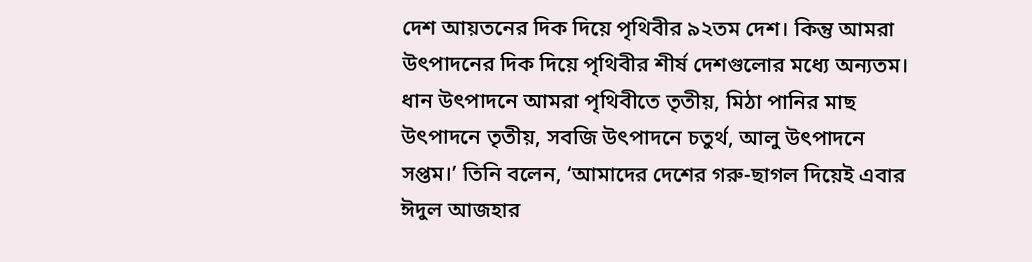দেশ আয়তনের দিক দিয়ে পৃথিবীর ৯২তম দেশ। কিন্তু আমরা উৎপাদনের দিক দিয়ে পৃথিবীর শীর্ষ দেশগুলোর মধ্যে অন্যতম। ধান উৎপাদনে আমরা পৃথিবীতে তৃতীয়, মিঠা পানির মাছ উৎপাদনে তৃতীয়, সবজি উৎপাদনে চতুর্থ, আলু উৎপাদনে সপ্তম।’ তিনি বলেন, ‘আমাদের দেশের গরু-ছাগল দিয়েই এবার ঈদুল আজহার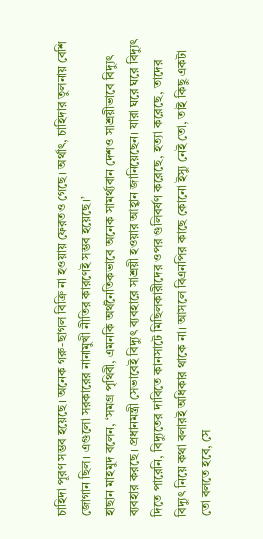চাহিদা পূরণ সম্ভব হয়েছে। অনেক গরু-ছাগল বিক্রি না হওয়ায় ফেরতও গেছে। অর্থাৎ, চাহিদার তুলনায় বেশি জোগান ছিল। এগুলো সরকারের নানামুখী নীতির কারণেই সম্ভব হয়েছে।’
হাছান মাহমুদ বলেন, ‘সমগ্র পৃথিবী, এমনকি অর্থনৈতিকভাবে অনেক সামর্থ্যবান দেশও সাশ্রয়ীভাবে বিদ্যুৎ ব্যবহার করছে। প্রধানমন্ত্রী সেভাবেই বিদ্যুৎ ব্যবহারে সাশ্রয়ী হওয়ার আহ্বান জানিয়েছেন। যারা ঘরে ঘরে বিদ্যুৎ দিতে পারেনি, বিদ্যুতের দাবিতে কানসাটে মিছিলকারীদের ওপর গুলিবর্ষণ করেছে, হত্যা করেছে, তাদের বিদ্যুৎ নিয়ে কথা বলারই অধিকার থাকে না। আসলে বিএনপির কাছে কোনো ইস্যু নেই তো, তাই কিছু একটা তো বলতে হবে, সে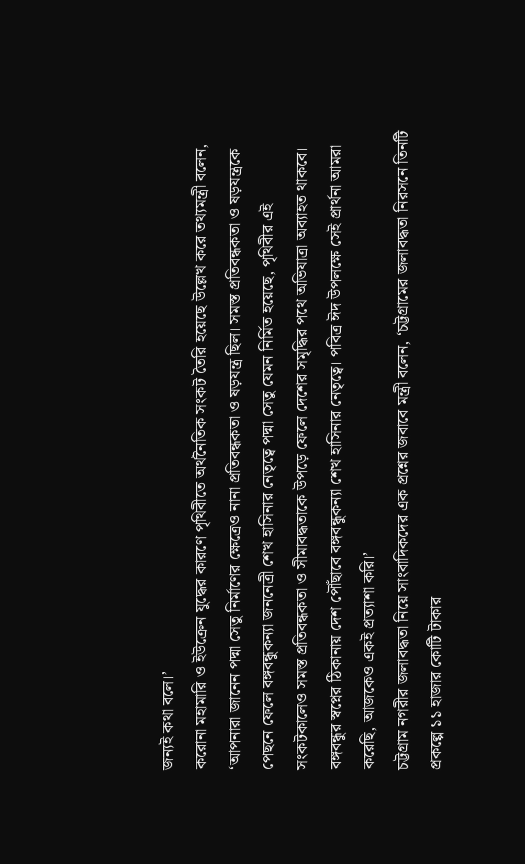জন্যই কথা বলে।’
করোনা মহামারি ও ইউক্রেন যুদ্ধের কারণে পৃথিবীতে অর্থনৈতিক সংকট তৈরি হয়েছে উল্লেখ করে তথ্যমন্ত্রী বলেন, ‘আপনারা জানেন পদ্মা সেতু নির্মাণের ক্ষেত্রেও নানা প্রতিবন্ধকতা ও ষড়যন্ত্র ছিল। সমস্ত প্রতিবন্ধকতা ও ষড়যন্ত্রকে পেছনে ফেলে বঙ্গবন্ধুকন্যা জননেত্রী শেখ হাসিনার নেতৃত্বে পদ্মা সেতু যেমন নির্মিত হয়েছে, পৃথিবীর এই সংকটকালেও সমস্ত প্রতিবন্ধকতা ও সীমাবদ্ধতাকে উপড়ে ফেলে দেশের সমৃদ্ধির পথে অভিযাত্রা অব্যাহত থাকবে। বঙ্গবন্ধুর স্বপ্নের ঠিকানায় দেশ পৌঁছাবে বঙ্গবন্ধুকন্যা শেখ হাসিনার নেতৃত্বে। পবিত্র ঈদ উপলক্ষে সেই প্রার্থনা আমরা করেছি, আজকেও একই প্রত্যাশা করি।’
চট্টগ্রাম নগরীর জলাবদ্ধতা নিয়ে সাংবাদিকদের এক প্রশ্নের জবাবে মন্ত্রী বলেন, ‘চট্টগ্রামের জলাবদ্ধতা নিরসনে তিনটি প্রকল্পে ১১ হাজার কোটি টাকার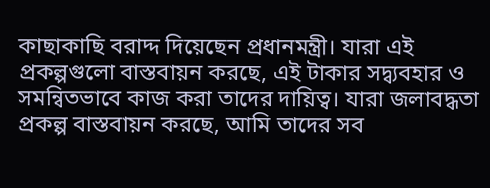কাছাকাছি বরাদ্দ দিয়েছেন প্রধানমন্ত্রী। যারা এই প্রকল্পগুলো বাস্তবায়ন করছে, এই টাকার সদ্ব্যবহার ও সমন্বিতভাবে কাজ করা তাদের দায়িত্ব। যারা জলাবদ্ধতা প্রকল্প বাস্তবায়ন করছে, আমি তাদের সব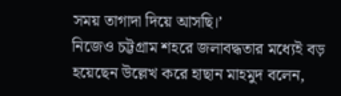সময় তাগাদা দিয়ে আসছি।’
নিজেও চট্টগ্রাম শহরে জলাবদ্ধতার মধ্যেই বড় হয়েছেন উল্লেখ করে হাছান মাহমুদ বলেন,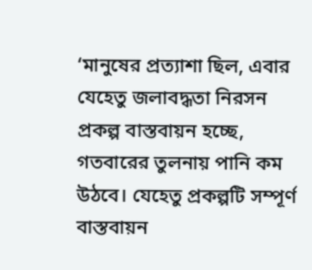‘মানুষের প্রত্যাশা ছিল, এবার যেহেতু জলাবদ্ধতা নিরসন প্রকল্প বাস্তবায়ন হচ্ছে, গতবারের তুলনায় পানি কম উঠবে। যেহেতু প্রকল্পটি সম্পূর্ণ বাস্তবায়ন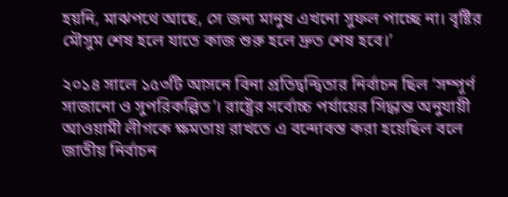হয়নি, মাঝপথে আছে, সে জন্য মানুষ এখনো সুফল পাচ্ছে না। বৃষ্টির মৌসুম শেষ হলে যাতে কাজ শুরু হলে দ্রুত শেষ হবে।’

২০১৪ সালে ১৫৩টি আসনে বিনা প্রতিদ্বন্দ্বিতার নির্বাচন ছিল ‘সম্পূর্ণ সাজানো ও সুপরিকল্পিত’। রাষ্ট্রের সর্বোচ্চ পর্যায়ের সিদ্ধান্ত অনুযায়ী আওয়ামী লীগকে ক্ষমতায় রাখতে এ বন্দোবস্ত করা হয়েছিল বলে জাতীয় নির্বাচন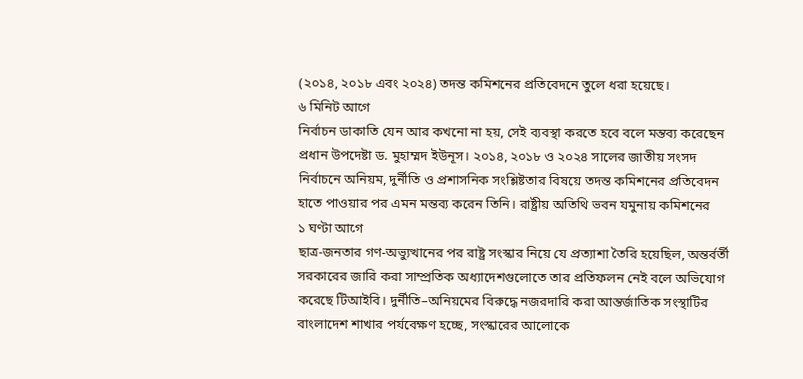(২০১৪, ২০১৮ এবং ২০২৪) তদন্ত কমিশনের প্রতিবেদনে তুলে ধরা হয়েছে।
৬ মিনিট আগে
নির্বাচন ডাকাতি যেন আর কখনো না হয়, সেই ব্যবস্থা করতে হবে বলে মন্তব্য করেছেন প্রধান উপদেষ্টা ড. মুহাম্মদ ইউনূস। ২০১৪, ২০১৮ ও ২০২৪ সালের জাতীয় সংসদ নির্বাচনে অনিয়ম, দুর্নীতি ও প্রশাসনিক সংশ্লিষ্টতার বিষয়ে তদন্ত কমিশনের প্রতিবেদন হাতে পাওয়ার পর এমন মন্তব্য করেন তিনি। রাষ্ট্রীয় অতিথি ভবন যমুনায় কমিশনের
১ ঘণ্টা আগে
ছাত্র-জনতার গণ-অভ্যুত্থানের পর রাষ্ট্র সংস্কার নিয়ে যে প্রত্যাশা তৈরি হয়েছিল, অন্তর্বর্তী সরকারের জারি করা সাম্প্রতিক অধ্যাদেশগুলোতে তার প্রতিফলন নেই বলে অভিযোগ করেছে টিআইবি। দুর্নীতি–অনিয়মের বিরুদ্ধে নজরদারি করা আন্তর্জাতিক সংস্থাটির বাংলাদেশ শাখার পর্যবেক্ষণ হচ্ছে, সংস্কারের আলোকে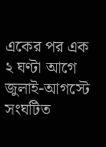একের পর এক
২ ঘণ্টা আগে
জুলাই-আগস্টে সংঘটিত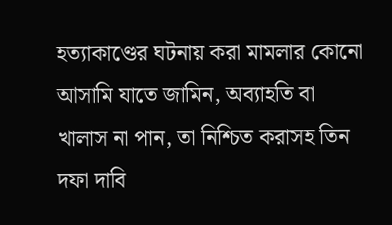হত্যাকাণ্ডের ঘটনায় করা মামলার কোনো আসামি যাতে জামিন, অব্যাহতি বা খালাস না পান, তা নিশ্চিত করাসহ তিন দফা দাবি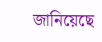জানিয়েছে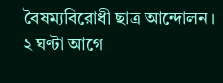বৈষম্যবিরোধী ছাত্র আন্দোলন।
২ ঘণ্টা আগে